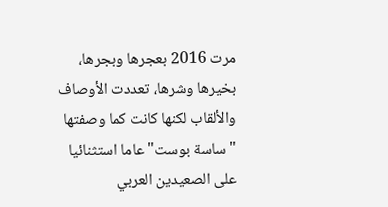مرت 2016 بعجرها وبجرها، بخيرها وشرها، تعددت الأوصاف والألقاب لكنها كانت كما وصفتها "ساسة بوست" عاما استثنائيا على الصعيدين العربي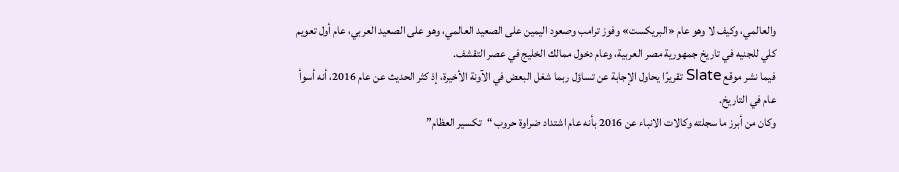والعالمي، وكيف لا وهو عام «البريكست» وفوز ترامب وصعود اليمين على الصعيد العالمي، وهو على الصعيد العربي، عام أول تعويم كلي للجنيه في تاريخ جمهورية مصر العربية، وعام دخول ممالك الخليج في عصر التقشف.
فيما نشر موقع Slate تقريرًا يحاول الإجابة عن تساؤل ربما شغل البعض في الآونة الأخيرة، إذ كثر الحديث عن عام 2016، أنه أسوأ عام في التاريخ.
وكان من أبرز ما سجلته وكالات الانباء عن 2016 بأنه عام اشتداد ضراوة حروب “تكسير العظام”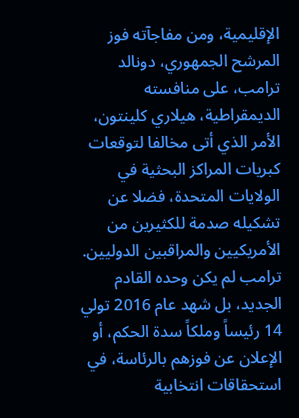الإقليمية، ومن مفاجآته فوز المرشح الجمهوري، دونالد ترامب، على منافسته الديمقراطية، هيلاري كلينتون، الأمر الذي أتى مخالفا لتوقعات كبريات المراكز البحثية في الولايات المتحدة، فضلا عن تشكيله صدمة للكثيرين من الأمريكيين والمراقبين الدوليين.
ترامب لم يكن وحده القادم الجديد، بل شهد عام 2016 تولي 14 رئيساً وملكاً سدة الحكم، أو الإعلان عن فوزهم بالرئاسة، في استحقاقات انتخابية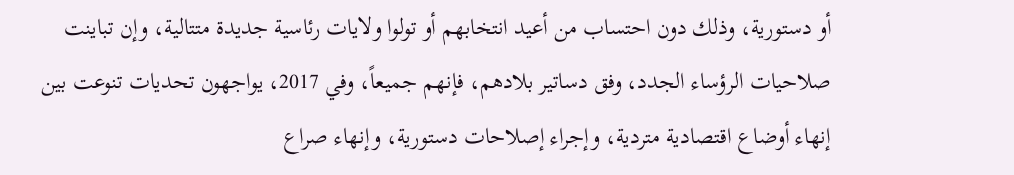أو دستورية، وذلك دون احتساب من أعيد انتخابهم أو تولوا ولايات رئاسية جديدة متتالية، وإن تباينت صلاحيات الرؤساء الجدد، وفق دساتير بلادهم، فإنهم جميعاً، وفي 2017، يواجهون تحديات تنوعت بين إنهاء أوضاع اقتصادية متردية، وإجراء إصلاحات دستورية، وإنهاء صراع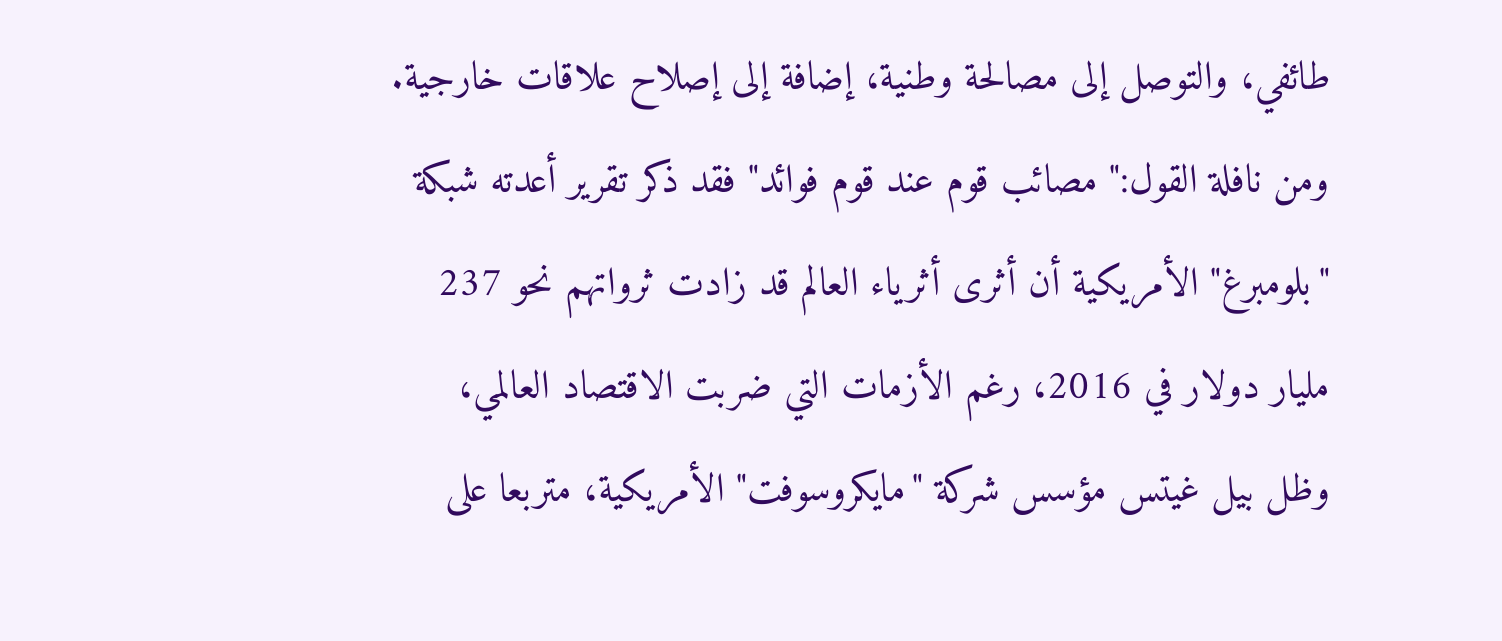طائفي، والتوصل إلى مصالحة وطنية، إضافة إلى إصلاح علاقات خارجية.
ومن نافلة القول:" مصائب قوم عند قوم فوائد" فقد ذكر تقرير أعدته شبكة "بلومبرغ" الأمريكية أن أثرى أثرياء العالم قد زادت ثرواتهم نحو 237 مليار دولار في 2016، رغم الأزمات التي ضربت الاقتصاد العالمي، وظل بيل غيتس مؤسس شركة "مايكروسوفت" الأمريكية، متربعا على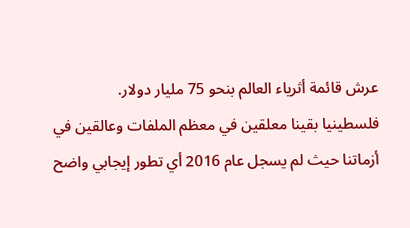عرش قائمة أثرياء العالم بنحو 75 مليار دولار.
فلسطينيا بقينا معلقين في معظم الملفات وعالقين في أزماتنا حيث لم يسجل عام 2016 أي تطور إيجابي واضح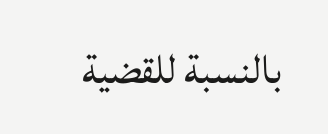بالنسبة للقضية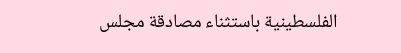الفلسطينية باستثناء مصادقة مجلس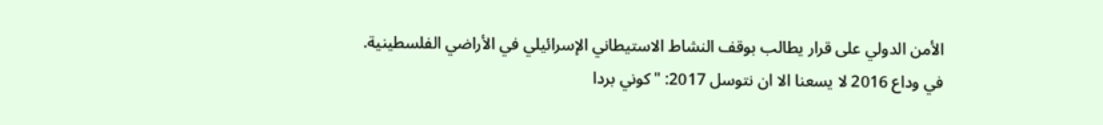الأمن الدولي على قرار يطالب بوقف النشاط الاستيطاني الإسرائيلي في الأراضي الفلسطينية.
في وداع 2016 لا يسعنا الا ان نتوسل 2017: "كوني بردا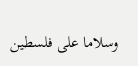وسلاما على فلسطين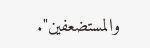والمستضعفين".